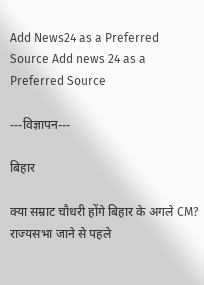Add News24 as a Preferred Source Add news 24 as a Preferred Source

---विज्ञापन---

बिहार

क्या सम्राट चौधरी होंगे बिहार के अगले CM? राज्यसभा जाने से पहले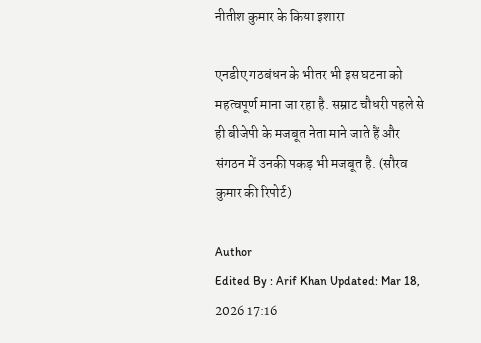नीतीश कुमार के किया इशारा

एनडीए गठबंधन के भीतर भी इस घटना को महत्वपूर्ण माना जा रहा है. सम्राट चौधरी पहले से ही बीजेपी के मजबूत नेता माने जाते हैं और संगठन में उनकी पकड़ भी मजबूत है. (सौरव कुमार की रिपोर्ट)

Author
Edited By : Arif Khan Updated: Mar 18, 2026 17:16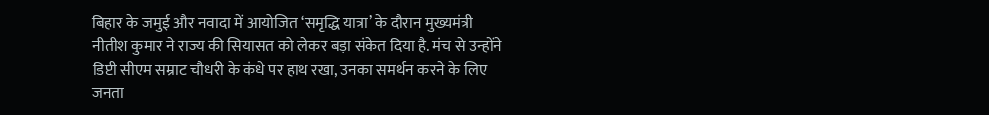बिहार के जमुई और नवादा में आयोजित ‘समृद्धि यात्रा’ के दौरान मुख्यमंत्री नीतीश कुमार ने राज्य की सियासत को लेकर बड़ा संकेत दिया है. मंच से उन्होंने डिप्टी सीएम सम्राट चौधरी के कंधे पर हाथ रखा, उनका समर्थन करने के लिए जनता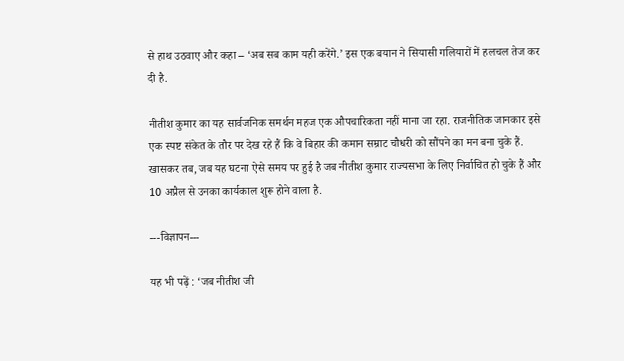से हाथ उठवाए और कहा – ‘अब सब काम यही करेंगे.’ इस एक बयान ने सियासी गलियारों में हलचल तेज कर दी है.

नीतीश कुमार का यह सार्वजनिक समर्थन महज एक औपचारिकता नहीं माना जा रहा. राजनीतिक जानकार इसे एक स्पष्ट संकेत के तौर पर देख रहे हैं कि वे बिहार की कमान सम्राट चौधरी को सौंपने का मन बना चुके हैं. खासकर तब, जब यह घटना ऐसे समय पर हुई है जब नीतीश कुमार राज्यसभा के लिए निर्वाचित हो चुके हैं और 10 अप्रैल से उनका कार्यकाल शुरू होने वाला है.

---विज्ञापन---

यह भी पढ़ें : ‘जब नीतीश जी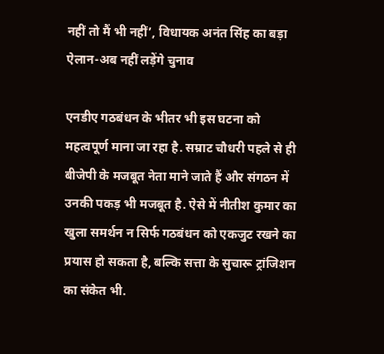नहीं तो मैं भी नहीं’, विधायक अनंत सिंह का बड़ा ऐलान-अब नहीं लड़ेंगे चुनाव

एनडीए गठबंधन के भीतर भी इस घटना को महत्वपूर्ण माना जा रहा है. सम्राट चौधरी पहले से ही बीजेपी के मजबूत नेता माने जाते हैं और संगठन में उनकी पकड़ भी मजबूत है. ऐसे में नीतीश कुमार का खुला समर्थन न सिर्फ गठबंधन को एकजुट रखने का प्रयास हो सकता है, बल्कि सत्ता के सुचारू ट्रांजिशन का संकेत भी.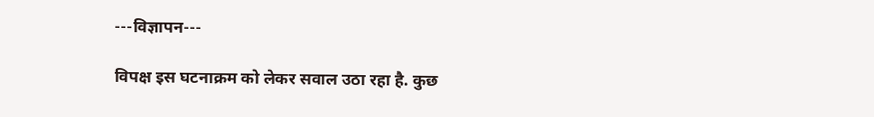---विज्ञापन---

विपक्ष इस घटनाक्रम को लेकर सवाल उठा रहा है. कुछ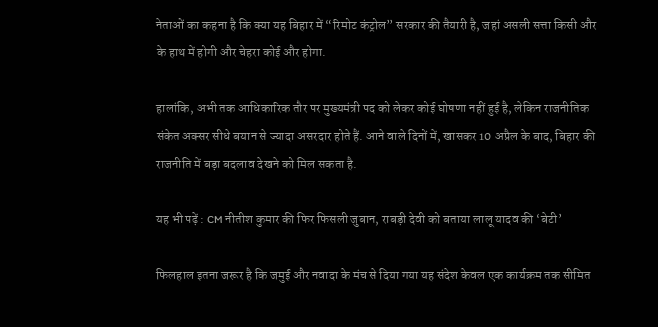नेताओं का कहना है कि क्या यह बिहार में “रिमोट कंट्रोल” सरकार की तैयारी है, जहां असली सत्ता किसी और के हाथ में होगी और चेहरा कोई और होगा.

हालांकि, अभी तक आधिकारिक तौर पर मुख्यमंत्री पद को लेकर कोई घोषणा नहीं हुई है, लेकिन राजनीतिक संकेत अक्सर सीधे बयान से ज्यादा असरदार होते हैं. आने वाले दिनों में, खासकर 10 अप्रैल के बाद, बिहार की राजनीति में बड़ा बदलाव देखने को मिल सकता है.

यह भी पढ़ें : CM नीतीश कुमार की फिर फिसली जुबान, राबड़ी देवी को बताया लालू यादव की ‘बेटी’

फिलहाल इतना जरूर है कि जमुई और नवादा के मंच से दिया गया यह संदेश केवल एक कार्यक्रम तक सीमित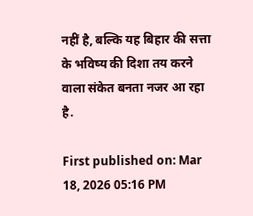नहीं है, बल्कि यह बिहार की सत्ता के भविष्य की दिशा तय करने वाला संकेत बनता नजर आ रहा है.

First published on: Mar 18, 2026 05:16 PM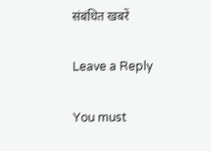संबंधित खबरें

Leave a Reply

You must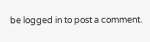be logged in to post a comment.